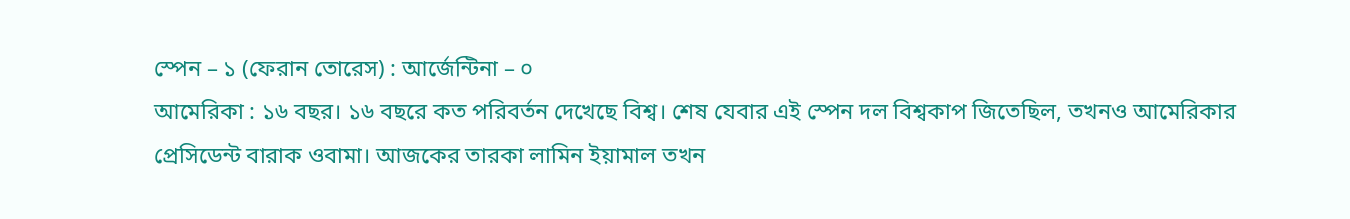স্পেন – ১ (ফেরান তোরেস) : আর্জেন্টিনা – ০
আমেরিকা : ১৬ বছর। ১৬ বছরে কত পরিবর্তন দেখেছে বিশ্ব। শেষ যেবার এই স্পেন দল বিশ্বকাপ জিতেছিল, তখনও আমেরিকার প্রেসিডেন্ট বারাক ওবামা। আজকের তারকা লামিন ইয়ামাল তখন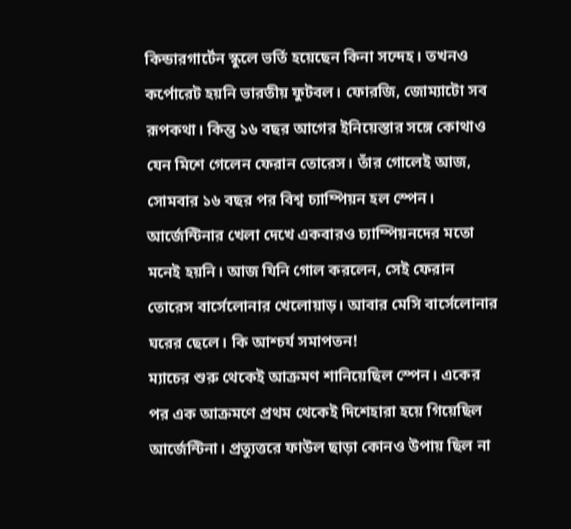কিন্ডারগার্টেন স্কুলে ভর্তি হয়েছেন কিনা সন্দেহ। তখনও কর্পোরেট হয়নি ভারতীয় ফুটবল। ফোরজি, জোম্যাটো সব রূপকথা। কিন্তু ১৬ বছর আগের ইনিয়েস্তার সঙ্গে কোথাও যেন মিশে গেলেন ফেরান তোরেস। তাঁর গোলেই আজ, সোমবার ১৬ বছর পর বিশ্ব চ্যাম্পিয়ন হল স্পেন। আর্জেন্টিনার খেলা দেখে একবারও চ্যাম্পিয়নদের মতো মনেই হয়নি। আজ যিনি গোল করলেন, সেই ফেরান তোরেস বার্সেলোনার খেলোয়াড়। আবার মেসি বার্সেলোনার ঘরের ছেলে। কি আশ্চর্য সমাপতন!
ম্যাচের শুরু থেকেই আক্রমণ শানিয়েছিল স্পেন। একের পর এক আক্রমণে প্রথম থেকেই দিশেহারা হয়ে গিয়েছিল আর্জেন্টিনা। প্রত্যুত্তরে ফাউল ছাড়া কোনও উপায় ছিল না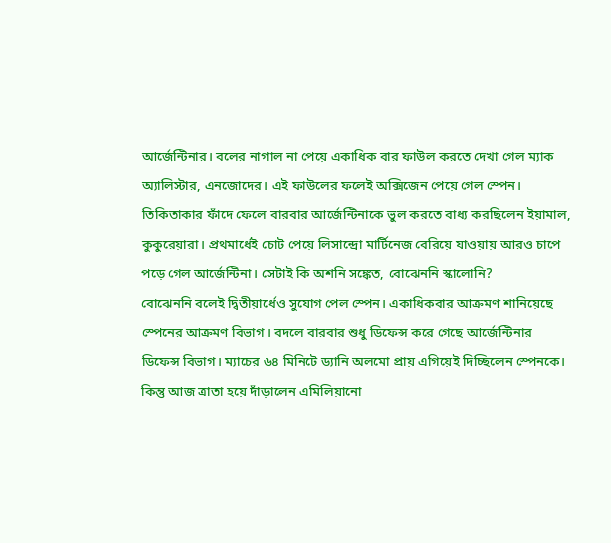আর্জেন্টিনার। বলের নাগাল না পেয়ে একাধিক বার ফাউল করতে দেখা গেল ম্যাক অ্যালিস্টার, এনজোদের। এই ফাউলের ফলেই অক্সিজেন পেয়ে গেল স্পেন। তিকিতাকার ফাঁদে ফেলে বারবার আর্জেন্টিনাকে ভুল করতে বাধ্য করছিলেন ইয়ামাল, কুকুরেয়ারা। প্রথমার্ধেই চোট পেয়ে লিসান্দ্রো মার্টিনেজ বেরিয়ে যাওয়ায় আরও চাপে পড়ে গেল আর্জেন্টিনা। সেটাই কি অশনি সঙ্কেত, বোঝেননি স্কালোনি?
বোঝেননি বলেই দ্বিতীয়ার্ধেও সুযোগ পেল স্পেন। একাধিকবার আক্রমণ শানিয়েছে স্পেনের আক্রমণ বিভাগ। বদলে বারবার শুধু ডিফেন্স করে গেছে আর্জেন্টিনার ডিফেন্স বিভাগ। ম্যাচের ৬৪ মিনিটে ড্যানি অলমো প্রায় এগিয়েই দিচ্ছিলেন স্পেনকে। কিন্তু আজ ত্রাতা হয়ে দাঁড়ালেন এমিলিয়ানো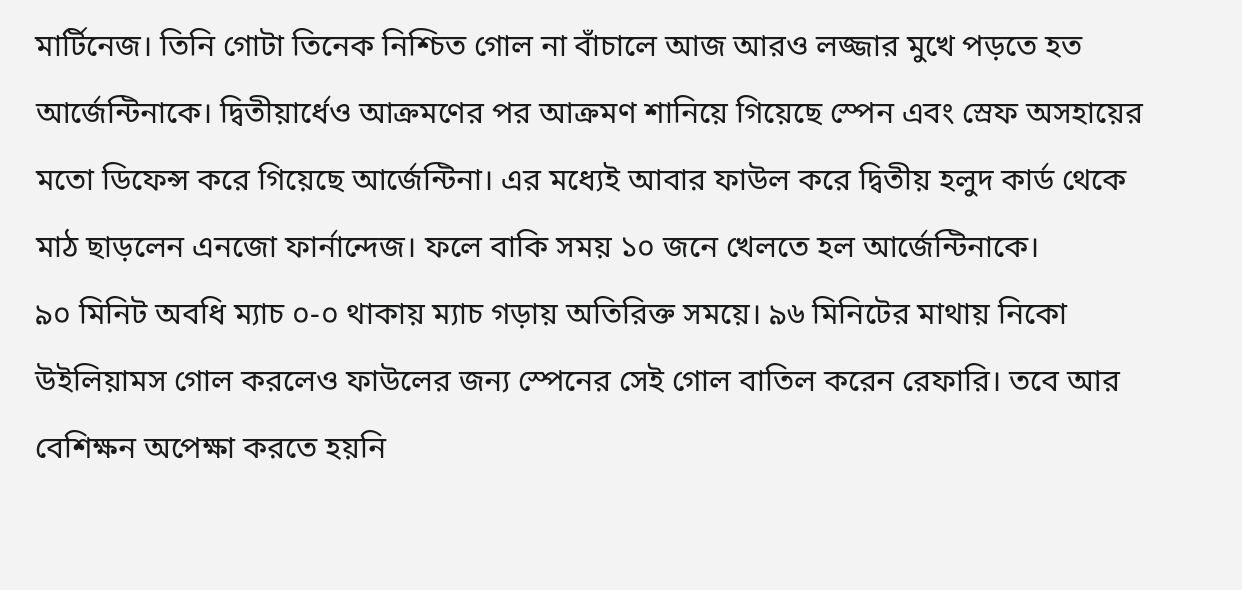মার্টিনেজ। তিনি গোটা তিনেক নিশ্চিত গোল না বাঁচালে আজ আরও লজ্জার মুখে পড়তে হত আর্জেন্টিনাকে। দ্বিতীয়ার্ধেও আক্রমণের পর আক্রমণ শানিয়ে গিয়েছে স্পেন এবং স্রেফ অসহায়ের মতো ডিফেন্স করে গিয়েছে আর্জেন্টিনা। এর মধ্যেই আবার ফাউল করে দ্বিতীয় হলুদ কার্ড থেকে মাঠ ছাড়লেন এনজো ফার্নান্দেজ। ফলে বাকি সময় ১০ জনে খেলতে হল আর্জেন্টিনাকে।
৯০ মিনিট অবধি ম্যাচ ০-০ থাকায় ম্যাচ গড়ায় অতিরিক্ত সময়ে। ৯৬ মিনিটের মাথায় নিকো উইলিয়ামস গোল করলেও ফাউলের জন্য স্পেনের সেই গোল বাতিল করেন রেফারি। তবে আর বেশিক্ষন অপেক্ষা করতে হয়নি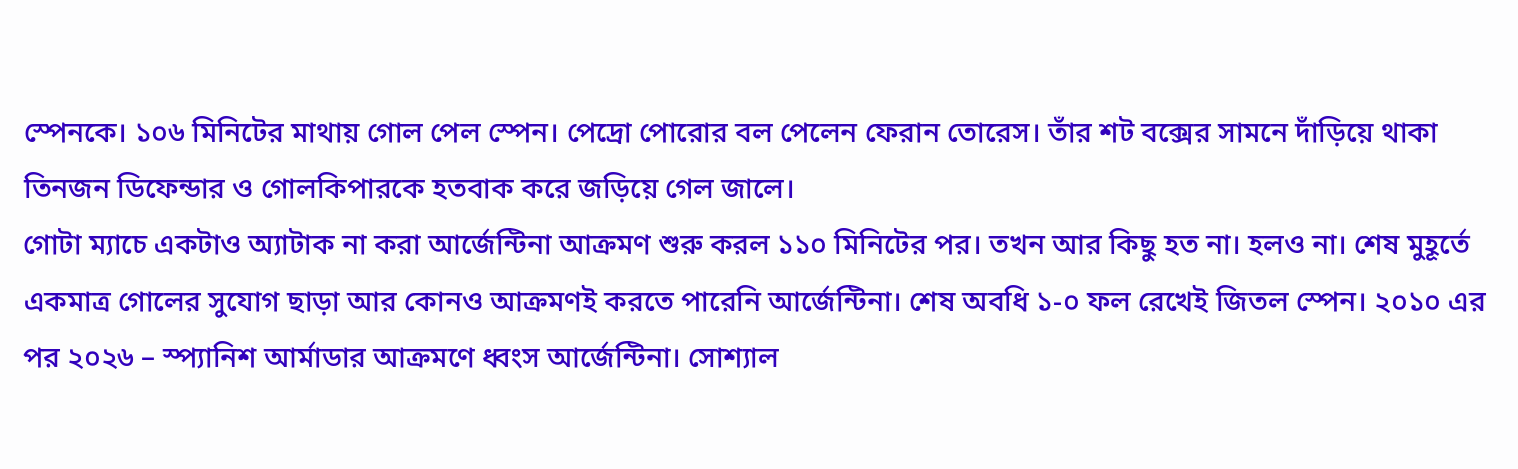স্পেনকে। ১০৬ মিনিটের মাথায় গোল পেল স্পেন। পেদ্রো পোরোর বল পেলেন ফেরান তোরেস। তাঁর শট বক্সের সামনে দাঁড়িয়ে থাকা তিনজন ডিফেন্ডার ও গোলকিপারকে হতবাক করে জড়িয়ে গেল জালে।
গোটা ম্যাচে একটাও অ্যাটাক না করা আর্জেন্টিনা আক্রমণ শুরু করল ১১০ মিনিটের পর। তখন আর কিছু হত না। হলও না। শেষ মুহূর্তে একমাত্র গোলের সুযোগ ছাড়া আর কোনও আক্রমণই করতে পারেনি আর্জেন্টিনা। শেষ অবধি ১-০ ফল রেখেই জিতল স্পেন। ২০১০ এর পর ২০২৬ – স্প্যানিশ আর্মাডার আক্রমণে ধ্বংস আর্জেন্টিনা। সোশ্যাল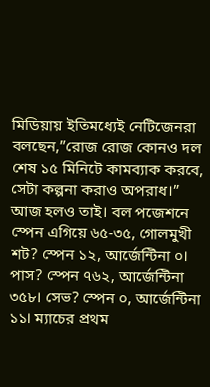মিডিয়ায় ইতিমধ্যেই নেটিজেনরা বলছেন,”রোজ রোজ কোনও দল শেষ ১৫ মিনিটে কামব্যাক করবে, সেটা কল্পনা করাও অপরাধ।” আজ হলও তাই। বল পজেশনে স্পেন এগিয়ে ৬৫-৩৫, গোলমুখী শট? স্পেন ১২, আর্জেন্টিনা ০। পাস? স্পেন ৭৬২, আর্জেন্টিনা ৩৫৮। সেভ? স্পেন ০, আর্জেন্টিনা ১১। ম্যাচের প্রথম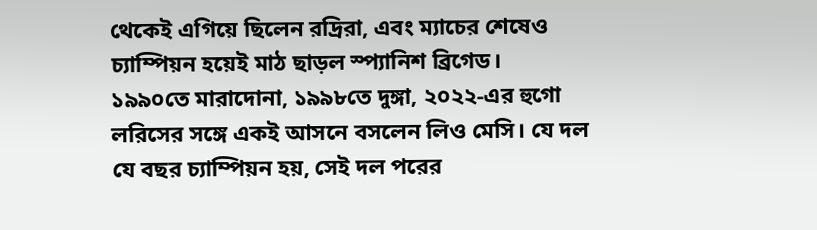থেকেই এগিয়ে ছিলেন রদ্রিরা, এবং ম্যাচের শেষেও চ্যাম্পিয়ন হয়েই মাঠ ছাড়ল স্প্যানিশ ব্রিগেড।
১৯৯০তে মারাদোনা, ১৯৯৮তে দুঙ্গা, ২০২২-এর হুগো লরিসের সঙ্গে একই আসনে বসলেন লিও মেসি। যে দল যে বছর চ্যাম্পিয়ন হয়, সেই দল পরের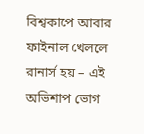বিশ্বকাপে আবার ফাইনাল খেললে রানার্স হয় – এই অভিশাপ ভোগ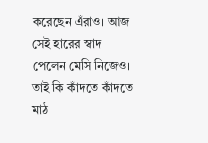করেছেন এঁরাও। আজ সেই হারের স্বাদ পেলেন মেসি নিজেও। তাই কি কাঁদতে কাঁদতে মাঠ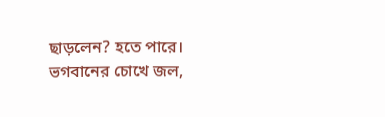ছাড়লেন? হতে পারে। ভগবানের চোখে জল,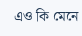এও কি মেনে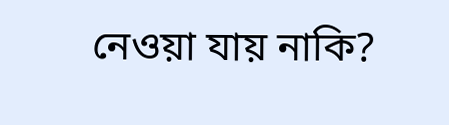নেওয়া যায় নাকি?